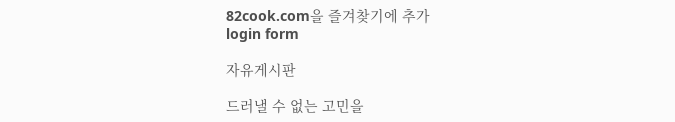82cook.com을 즐겨찾기에 추가
login form

자유게시판

드러낼 수 없는 고민을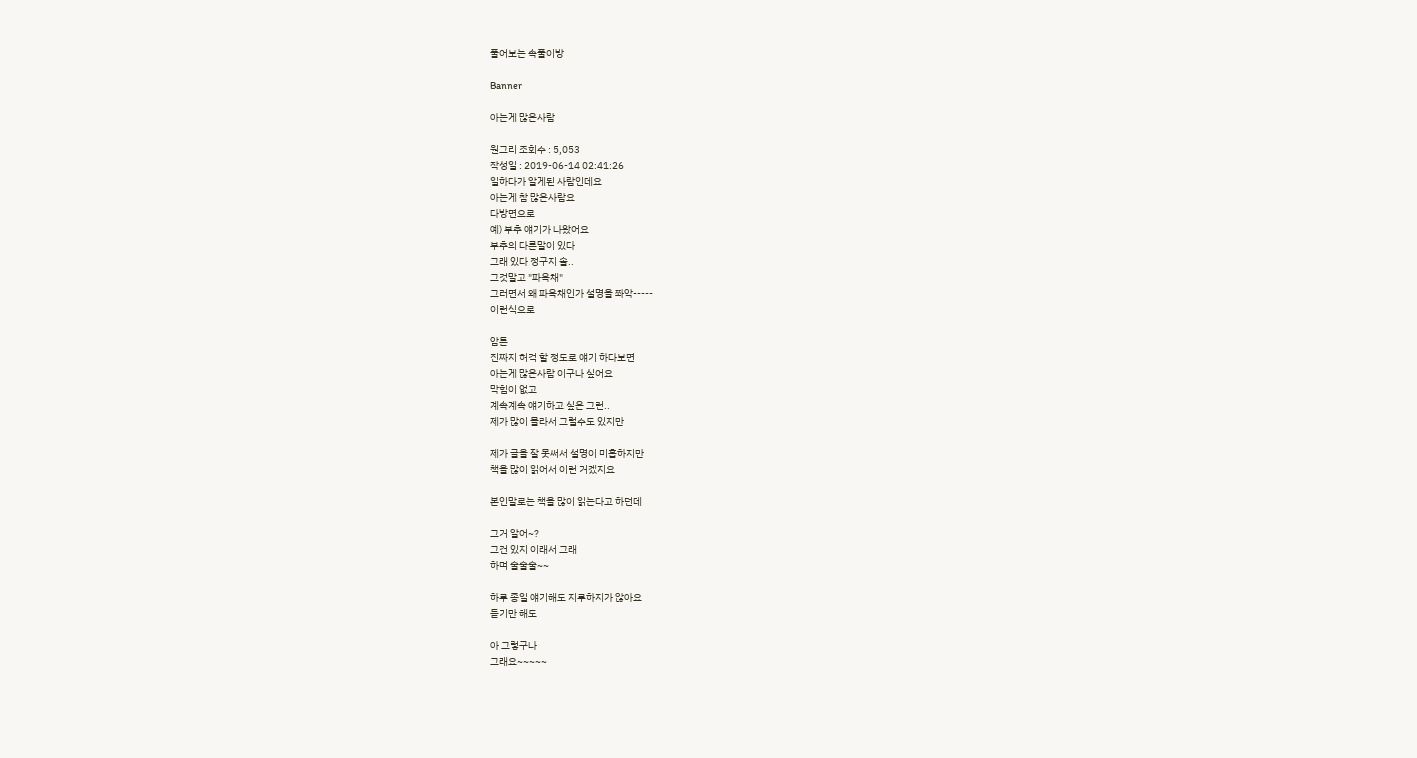풀어보는 속풀이방

Banner

아는게 많은사람

원그리 조회수 : 5,053
작성일 : 2019-06-14 02:41:26
일하다가 알게된 사람인데요
아는게 참 많은사람요
다방면으로
예) 부추 얘기가 나왔어요
부추의 다른말이 있다
그래 있다 정구지 솔..
그것말고 "파옥채"
그러면서 왜 파옥채인가 설명을 쫘악-----
이런식으로

암튼
진짜지 허걱 할 정도로 얘기 하다보면
아는게 많은사람 이구나 싶어요
막힘이 없고
계속계속 얘기하고 싶은 그런..
제가 많이 몰라서 그럴수도 있지만

제가 글을 잘 못써서 설명이 미흡하지만
책을 많이 읽어서 이런 거겠지요

본인말로는 책을 많이 읽는다고 하던데

그거 알어~?
그건 있지 이래서 그래
하며 술술술~~

하루 종일 얘기해도 지루하지가 않아요
듣기만 해도

아 그렇구나
그래요~~~~~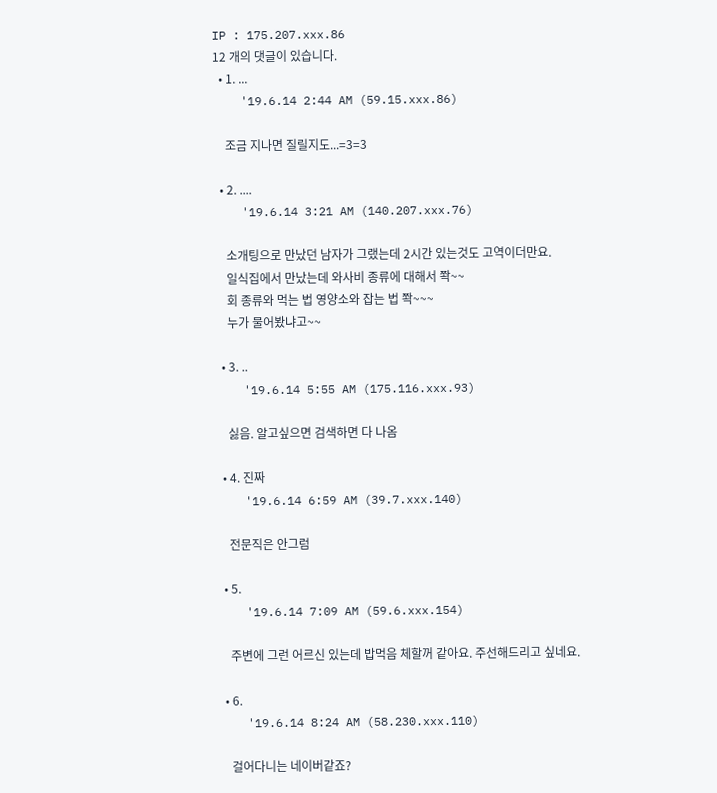IP : 175.207.xxx.86
12 개의 댓글이 있습니다.
  • 1. ...
    '19.6.14 2:44 AM (59.15.xxx.86)

    조금 지나면 질릴지도...=3=3

  • 2. ....
    '19.6.14 3:21 AM (140.207.xxx.76)

    소개팅으로 만났던 남자가 그랬는데 2시간 있는것도 고역이더만요.
    일식집에서 만났는데 와사비 종류에 대해서 쫙~~
    회 종류와 먹는 법 영양소와 잡는 법 쫙~~~
    누가 물어봤냐고~~

  • 3. ..
    '19.6.14 5:55 AM (175.116.xxx.93)

    싫음. 알고싶으면 검색하면 다 나옴

  • 4. 진짜
    '19.6.14 6:59 AM (39.7.xxx.140)

    전문직은 안그럼

  • 5.
    '19.6.14 7:09 AM (59.6.xxx.154)

    주변에 그런 어르신 있는데 밥먹음 체할꺼 같아요. 주선해드리고 싶네요.

  • 6.
    '19.6.14 8:24 AM (58.230.xxx.110)

    걸어다니는 네이버같죠?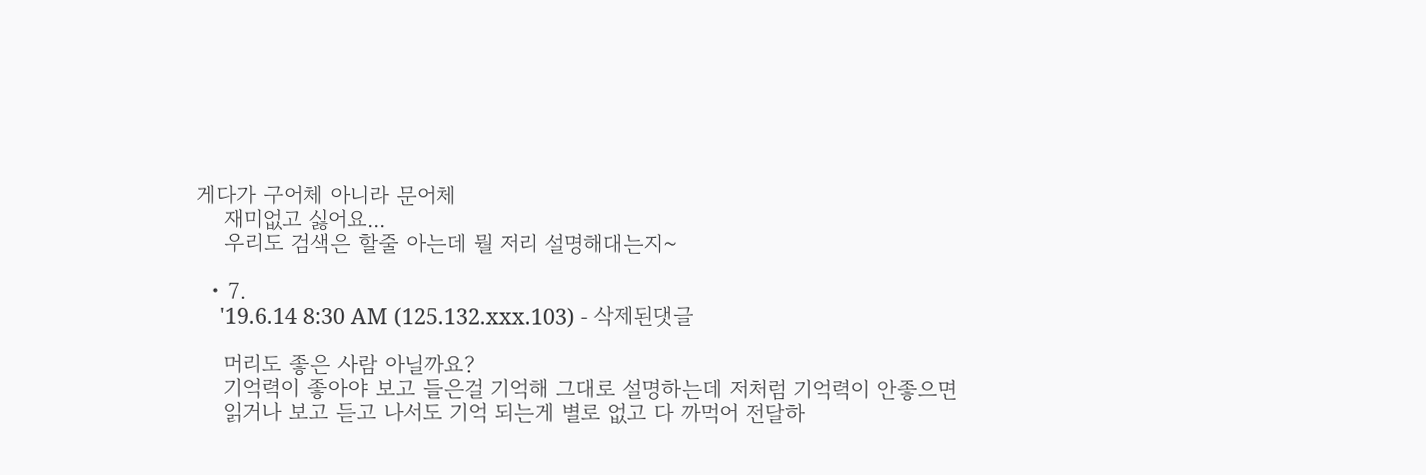게다가 구어체 아니라 문어체
    재미없고 싫어요...
    우리도 검색은 할줄 아는데 뭘 저리 설명해대는지~

  • 7.
    '19.6.14 8:30 AM (125.132.xxx.103) - 삭제된댓글

    머리도 좋은 사람 아닐까요?
    기억력이 좋아야 보고 들은걸 기억해 그대로 설명하는데 저처럼 기억력이 안좋으면
    읽거나 보고 듣고 나서도 기억 되는게 별로 없고 다 까먹어 전달하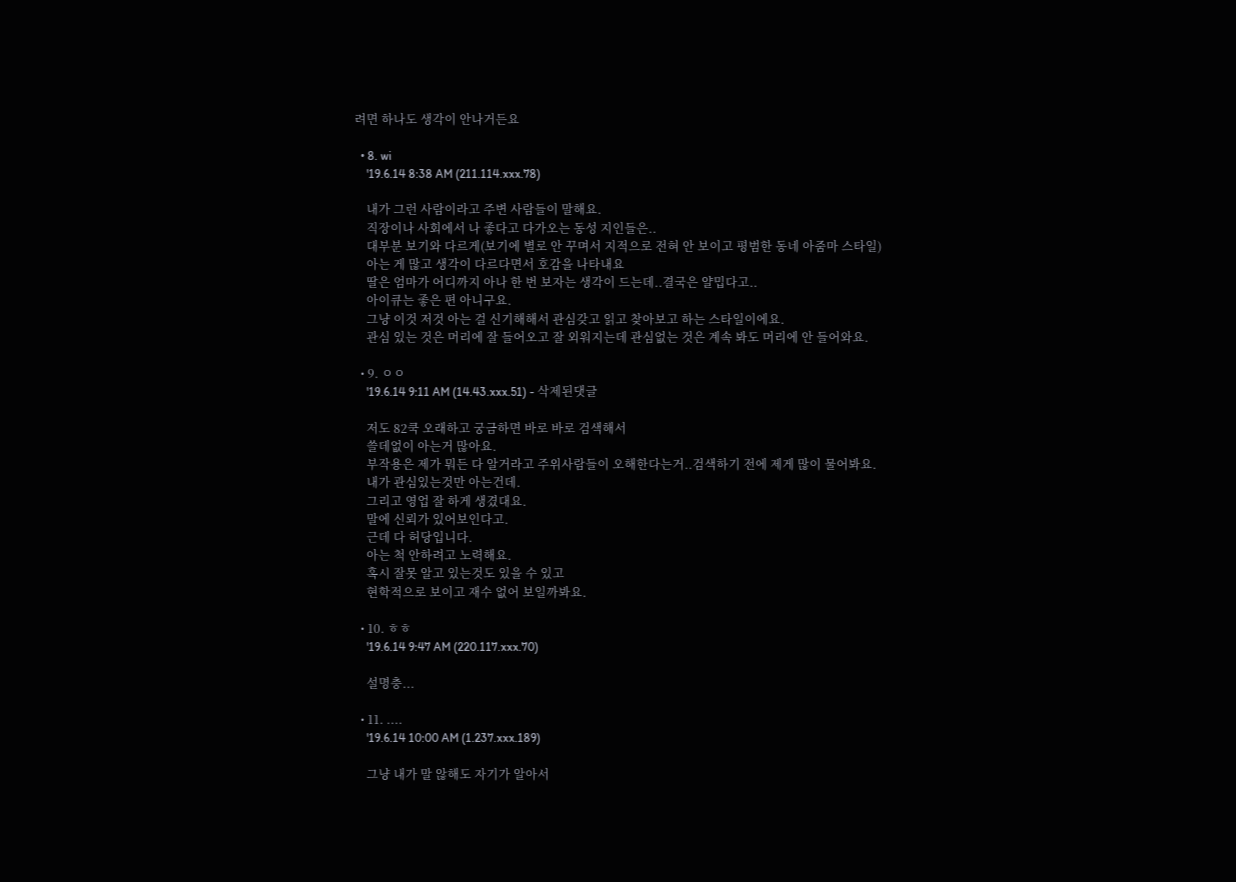려면 하나도 생각이 안나거든요

  • 8. wi
    '19.6.14 8:38 AM (211.114.xxx.78)

    내가 그런 사람이라고 주변 사람들이 말해요.
    직장이나 사회에서 나 좋다고 다가오는 동성 지인들은..
    대부분 보기와 다르게(보기에 별로 안 꾸며서 지적으로 전혀 안 보이고 평범한 동네 아줌마 스타일)
    아는 게 많고 생각이 다르다면서 호감을 나타내요
    딸은 엄마가 어디까지 아나 한 번 보자는 생각이 드는데..결국은 얄밉다고..
    아이큐는 좋은 편 아니구요.
    그냥 이것 저것 아는 걸 신기해해서 관심갖고 읽고 찾아보고 하는 스타일이에요.
    관심 있는 것은 머리에 잘 들어오고 잘 외워지는데 관심없는 것은 계속 봐도 머리에 안 들어와요.

  • 9. ㅇㅇ
    '19.6.14 9:11 AM (14.43.xxx.51) - 삭제된댓글

    저도 82쿡 오래하고 궁금하면 바로 바로 검색해서
    쓸데없이 아는거 많아요.
    부작용은 제가 뭐든 다 알거라고 주위사람들이 오해한다는거..검색하기 전에 제게 많이 물어봐요.
    내가 관심있는것만 아는건데.
    그리고 영업 잘 하게 생겼대요.
    말에 신뢰가 있어보인다고.
    근데 다 허당입니다.
    아는 척 안하려고 노력해요.
    혹시 잘못 알고 있는것도 있을 수 있고
    현학적으로 보이고 재수 없어 보일까봐요.

  • 10. ㅎㅎ
    '19.6.14 9:47 AM (220.117.xxx.70)

    설명충...

  • 11. ....
    '19.6.14 10:00 AM (1.237.xxx.189)

    그냥 내가 말 않해도 자기가 알아서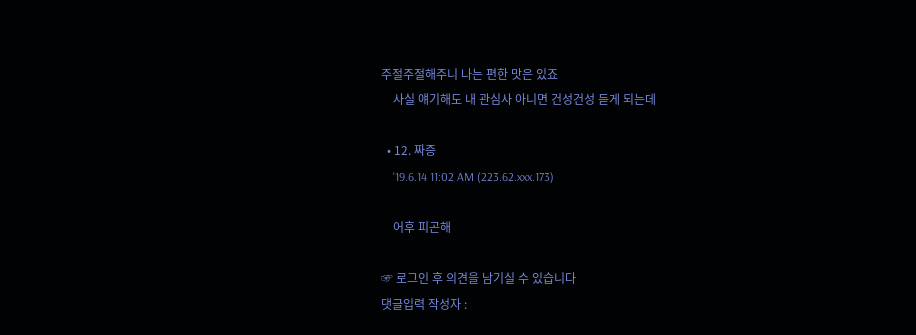주절주절해주니 나는 편한 맛은 있죠
    사실 얘기해도 내 관심사 아니면 건성건성 듣게 되는데

  • 12. 짜증
    '19.6.14 11:02 AM (223.62.xxx.173)

    어후 피곤해

☞ 로그인 후 의견을 남기실 수 있습니다
댓글입력 작성자 :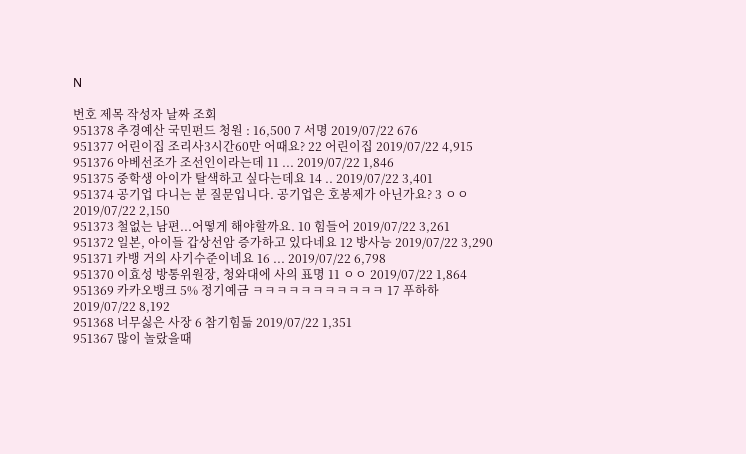N

번호 제목 작성자 날짜 조회
951378 추경예산 국민펀드 청원 : 16,500 7 서명 2019/07/22 676
951377 어린이집 조리사3시간60만 어때요? 22 어린이집 2019/07/22 4,915
951376 아베선조가 조선인이라는데 11 ... 2019/07/22 1,846
951375 중학생 아이가 탈색하고 싶다는데요 14 .. 2019/07/22 3,401
951374 공기업 다니는 분 질문입니다. 공기업은 호봉제가 아닌가요? 3 ㅇㅇ 2019/07/22 2,150
951373 철없는 남편...어떻게 해야할까요. 10 힘들어 2019/07/22 3,261
951372 일본, 아이들 갑상선암 증가하고 있다네요 12 방사능 2019/07/22 3,290
951371 카뱅 거의 사기수준이네요 16 ... 2019/07/22 6,798
951370 이효성 방통위원장, 청와대에 사의 표명 11 ㅇㅇ 2019/07/22 1,864
951369 카카오뱅크 5% 정기예금 ㅋㅋㅋㅋㅋㅋㅋㅋㅋㅋㅋ 17 푸하하 2019/07/22 8,192
951368 너무싫은 사장 6 참기힘듦 2019/07/22 1,351
951367 많이 놀랐을때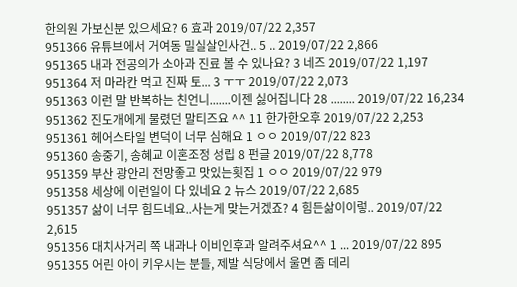한의원 가보신분 있으세요? 6 효과 2019/07/22 2,357
951366 유튜브에서 거여동 밀실살인사건.. 5 .. 2019/07/22 2,866
951365 내과 전공의가 소아과 진료 볼 수 있나요? 3 네즈 2019/07/22 1,197
951364 저 마라칸 먹고 진짜 토... 3 ㅜㅜ 2019/07/22 2,073
951363 이런 말 반복하는 친언니.......이젠 싫어집니다 28 ........ 2019/07/22 16,234
951362 진도개에게 물렸던 말티즈요 ^^ 11 한가한오후 2019/07/22 2,253
951361 헤어스타일 변덕이 너무 심해요 1 ㅇㅇ 2019/07/22 823
951360 송중기, 송혜교 이혼조정 성립 8 펀글 2019/07/22 8,778
951359 부산 광안리 전망좋고 맛있는횟집 1 ㅇㅇ 2019/07/22 979
951358 세상에 이런일이 다 있네요 2 뉴스 2019/07/22 2,685
951357 삶이 너무 힘드네요..사는게 맞는거겠죠? 4 힘든삶이이렇.. 2019/07/22 2,615
951356 대치사거리 쪽 내과나 이비인후과 알려주셔요^^ 1 ... 2019/07/22 895
951355 어린 아이 키우시는 분들, 제발 식당에서 울면 좀 데리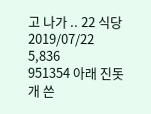고 나가 .. 22 식당 2019/07/22 5,836
951354 아래 진돗개 쓴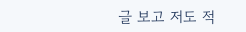글 보고 저도 적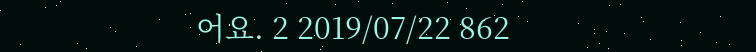어요. 2 2019/07/22 862